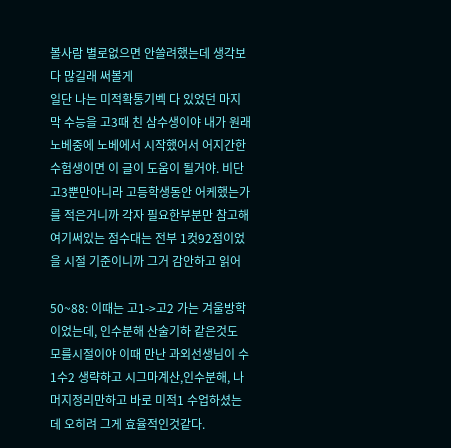볼사람 별로없으면 안쓸려했는데 생각보다 많길래 써볼게
일단 나는 미적확통기벡 다 있었던 마지막 수능을 고3때 친 삼수생이야 내가 원래 노베중에 노베에서 시작했어서 어지간한 수험생이면 이 글이 도움이 될거야. 비단 고3뿐만아니라 고등학생동안 어케했는가를 적은거니까 각자 필요한부분만 참고해
여기써있는 점수대는 전부 1컷92점이었을 시절 기준이니까 그거 감안하고 읽어

50~88: 이때는 고1->고2 가는 겨울방학이었는데, 인수분해 산술기하 같은것도 모를시절이야 이때 만난 과외선생님이 수1수2 생략하고 시그마계산,인수분해, 나머지정리만하고 바로 미적1 수업하셨는데 오히려 그게 효율적인것같다.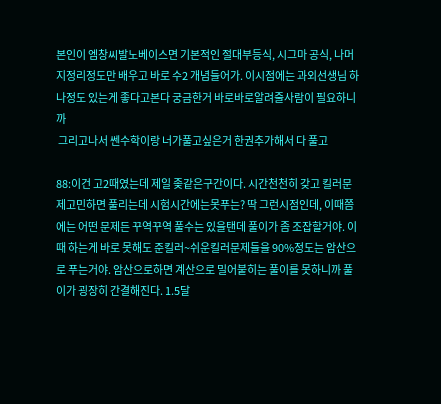본인이 엠창씨발노베이스면 기본적인 절대부등식, 시그마 공식, 나머지정리정도만 배우고 바로 수2 개념들어가. 이시점에는 과외선생님 하나정도 있는게 좋다고본다 궁금한거 바로바로알려줄사람이 필요하니까
 그리고나서 쎈수학이랑 너가풀고싶은거 한권추가해서 다 풀고

88:이건 고2때였는데 제일 좆같은구간이다. 시간천천히 갖고 킬러문제고민하면 풀리는데 시험시간에는못푸는? 딱 그런시점인데, 이때쯤에는 어떤 문제든 꾸역꾸역 풀수는 있을탠데 풀이가 좀 조잡할거야. 이때 하는게 바로 못해도 준킬러~쉬운킬러문제들을 90%정도는 암산으로 푸는거야. 암산으로하면 계산으로 밀어붙히는 풀이를 못하니까 풀이가 굉장히 간결해진다. 1.5달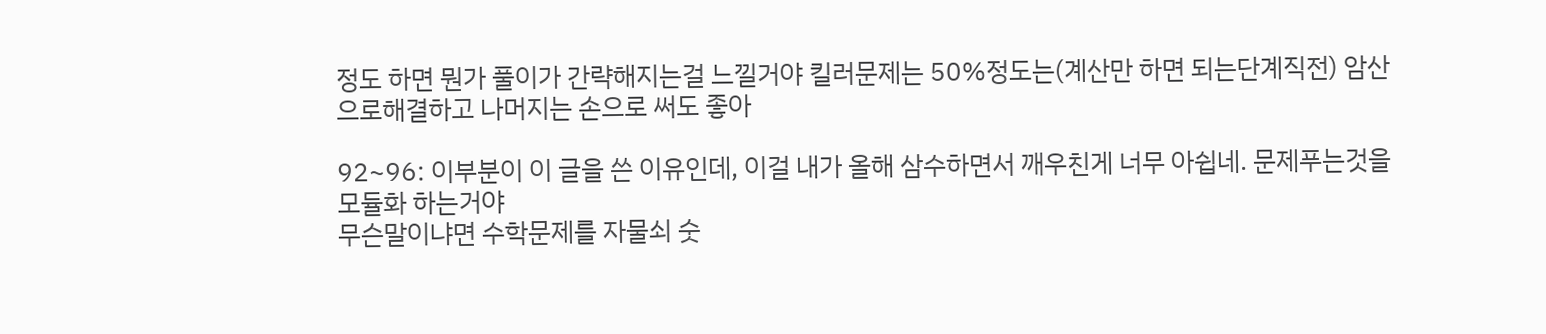정도 하면 뭔가 풀이가 간략해지는걸 느낄거야 킬러문제는 50%정도는(계산만 하면 되는단계직전) 암산으로해결하고 나머지는 손으로 써도 좋아

92~96: 이부분이 이 글을 쓴 이유인데, 이걸 내가 올해 삼수하면서 깨우친게 너무 아쉽네. 문제푸는것을 모듈화 하는거야
무슨말이냐면 수학문제를 자물쇠 숫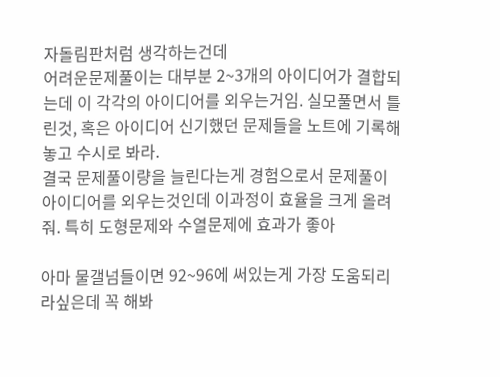자돌림판처럼 생각하는건데
어려운문제풀이는 대부분 2~3개의 아이디어가 결합되는데 이 각각의 아이디어를 외우는거임. 실모풀면서 틀린것, 혹은 아이디어 신기했던 문제들을 노트에 기록해놓고 수시로 봐라.
결국 문제풀이량을 늘린다는게 경험으로서 문제풀이 아이디어를 외우는것인데 이과정이 효율을 크게 올려줘. 특히 도형문제와 수열문제에 효과가 좋아

아마 물갤넘들이면 92~96에 써있는게 가장 도움되리라싶은데 꼭 해봐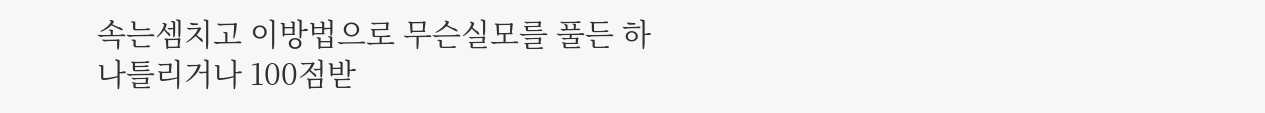속는셈치고 이방법으로 무슨실모를 풀든 하나틀리거나 100점받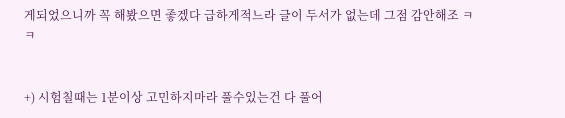게되었으니까 꼭 해봤으면 좋겠다 급하게적느라 글이 두서가 없는데 그점 감안해조 ㅋ ㅋ


+) 시험칠때는 1분이상 고민하지마라 풀수있는건 다 풀어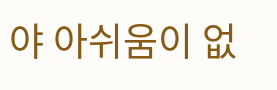야 아쉬움이 없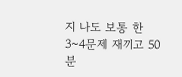지 나도 보통 한 3~4문제 재끼고 50분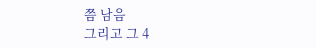쯤 남음
그리고 그 4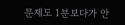문제도 1분보다가 안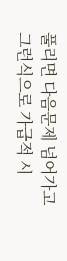풀리면 다음문제 넘어가고 그런식으로 가급적 시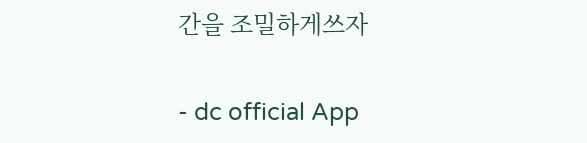간을 조밀하게쓰자

- dc official App